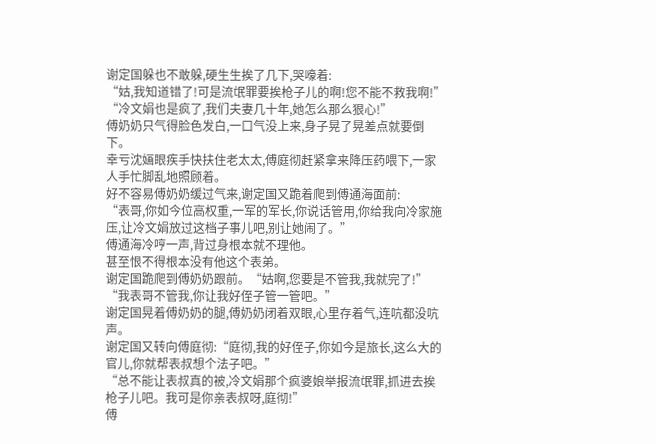谢定国躲也不敢躲,硬生生挨了几下,哭嚎着:
“姑,我知道错了!可是流氓罪要挨枪子儿的啊!您不能不救我啊!”
“冷文娟也是疯了,我们夫妻几十年,她怎么那么狠心!”
傅奶奶只气得脸色发白,一口气没上来,身子晃了晃差点就要倒下。
幸亏沈婳眼疾手快扶住老太太,傅庭彻赶紧拿来降压药喂下,一家人手忙脚乱地照顾着。
好不容易傅奶奶缓过气来,谢定国又跪着爬到傅通海面前:
“表哥,你如今位高权重,一军的军长,你说话管用,你给我向冷家施压,让冷文娟放过这档子事儿吧,别让她闹了。”
傅通海冷哼一声,背过身根本就不理他。
甚至恨不得根本没有他这个表弟。
谢定国跪爬到傅奶奶跟前。“姑啊,您要是不管我,我就完了!”
“我表哥不管我,你让我好侄子管一管吧。”
谢定国晃着傅奶奶的腿,傅奶奶闭着双眼,心里存着气,连吭都没吭声。
谢定国又转向傅庭彻:“庭彻,我的好侄子,你如今是旅长,这么大的官儿,你就帮表叔想个法子吧。”
“总不能让表叔真的被,冷文娟那个疯婆娘举报流氓罪,抓进去挨枪子儿吧。我可是你亲表叔呀,庭彻!”
傅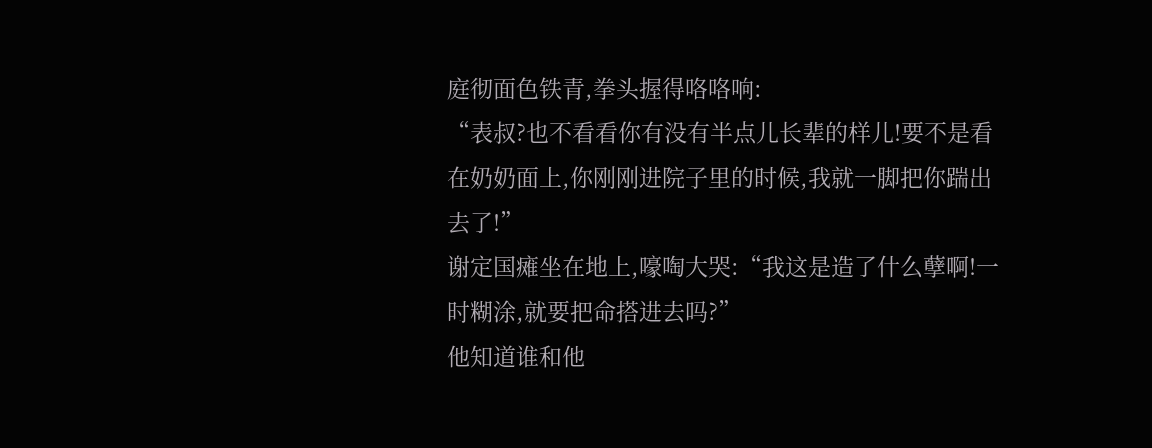庭彻面色铁青,拳头握得咯咯响:
“表叔?也不看看你有没有半点儿长辈的样儿!要不是看在奶奶面上,你刚刚进院子里的时候,我就一脚把你踹出去了!”
谢定国瘫坐在地上,嚎啕大哭:“我这是造了什么孽啊!一时糊涂,就要把命搭进去吗?”
他知道谁和他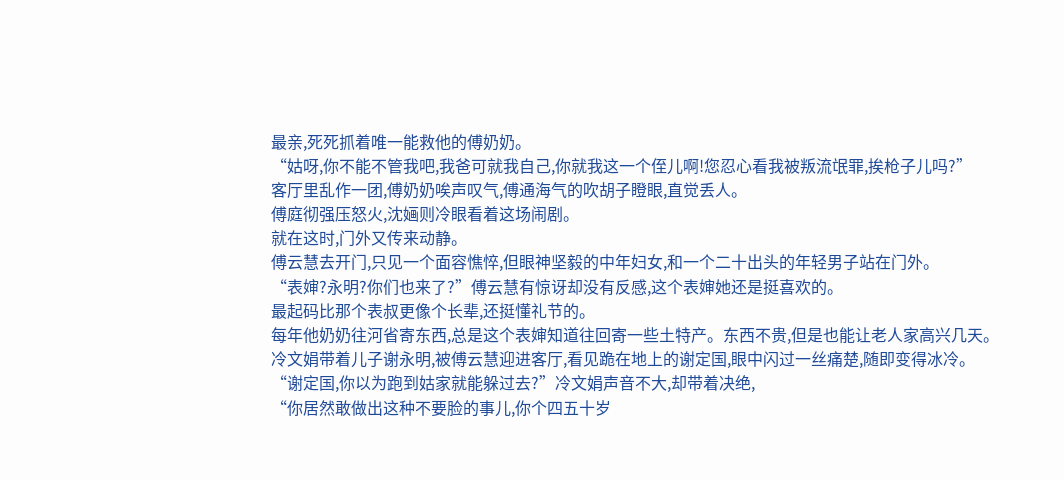最亲,死死抓着唯一能救他的傅奶奶。
“姑呀,你不能不管我吧,我爸可就我自己,你就我这一个侄儿啊!您忍心看我被叛流氓罪,挨枪子儿吗?”
客厅里乱作一团,傅奶奶唉声叹气,傅通海气的吹胡子瞪眼,直觉丢人。
傅庭彻强压怒火,沈婳则冷眼看着这场闹剧。
就在这时,门外又传来动静。
傅云慧去开门,只见一个面容憔悴,但眼神坚毅的中年妇女,和一个二十出头的年轻男子站在门外。
“表婶?永明?你们也来了?”傅云慧有惊讶却没有反感,这个表婶她还是挺喜欢的。
最起码比那个表叔更像个长辈,还挺懂礼节的。
每年他奶奶往河省寄东西,总是这个表婶知道往回寄一些土特产。东西不贵,但是也能让老人家高兴几天。
冷文娟带着儿子谢永明,被傅云慧迎进客厅,看见跪在地上的谢定国,眼中闪过一丝痛楚,随即变得冰冷。
“谢定国,你以为跑到姑家就能躲过去?”冷文娟声音不大,却带着决绝,
“你居然敢做出这种不要脸的事儿,你个四五十岁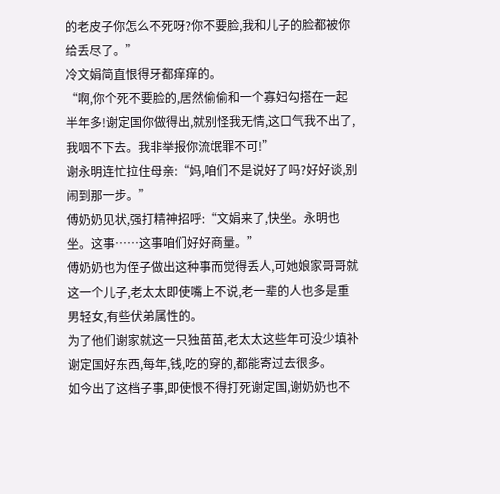的老皮子你怎么不死呀?你不要脸,我和儿子的脸都被你给丢尽了。”
冷文娟简直恨得牙都痒痒的。
“啊,你个死不要脸的,居然偷偷和一个寡妇勾搭在一起半年多!谢定国你做得出,就别怪我无情,这口气我不出了,我咽不下去。我非举报你流氓罪不可!”
谢永明连忙拉住母亲:“妈,咱们不是说好了吗?好好谈,别闹到那一步。”
傅奶奶见状,强打精神招呼:“文娟来了,快坐。永明也坐。这事……这事咱们好好商量。”
傅奶奶也为侄子做出这种事而觉得丢人,可她娘家哥哥就这一个儿子,老太太即使嘴上不说,老一辈的人也多是重男轻女,有些伏弟属性的。
为了他们谢家就这一只独苗苗,老太太这些年可没少填补谢定国好东西,每年,钱,吃的穿的,都能寄过去很多。
如今出了这档子事,即使恨不得打死谢定国,谢奶奶也不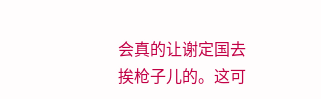会真的让谢定国去挨枪子儿的。这可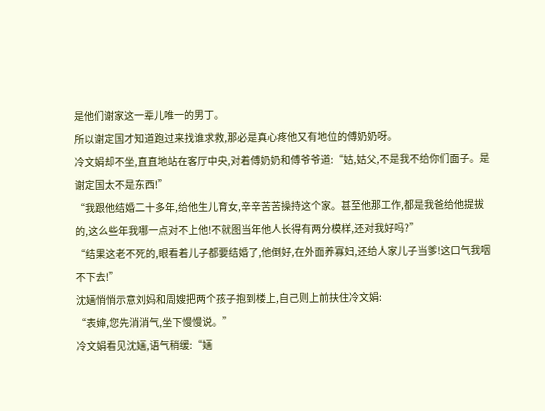是他们谢家这一辈儿唯一的男丁。
所以谢定国才知道跑过来找谁求救,那必是真心疼他又有地位的傅奶奶呀。
冷文娟却不坐,直直地站在客厅中央,对着傅奶奶和傅爷爷道:“姑,姑父,不是我不给你们面子。是谢定国太不是东西!”
“我跟他结婚二十多年,给他生儿育女,辛辛苦苦操持这个家。甚至他那工作,都是我爸给他提拔的,这么些年我哪一点对不上他!不就图当年他人长得有两分模样,还对我好吗?”
“结果这老不死的,眼看着儿子都要结婚了,他倒好,在外面养寡妇,还给人家儿子当爹!这口气我咽不下去!”
沈婳悄悄示意刘妈和周嫂把两个孩子抱到楼上,自己则上前扶住冷文娟:
“表婶,您先消消气,坐下慢慢说。”
冷文娟看见沈婳,语气稍缓:“婳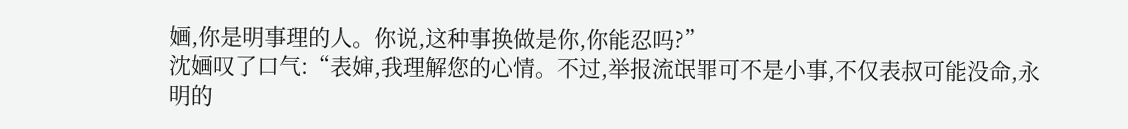婳,你是明事理的人。你说,这种事换做是你,你能忍吗?”
沈婳叹了口气:“表婶,我理解您的心情。不过,举报流氓罪可不是小事,不仅表叔可能没命,永明的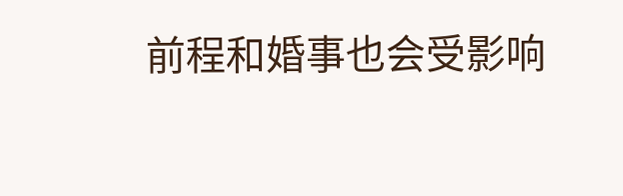前程和婚事也会受影响